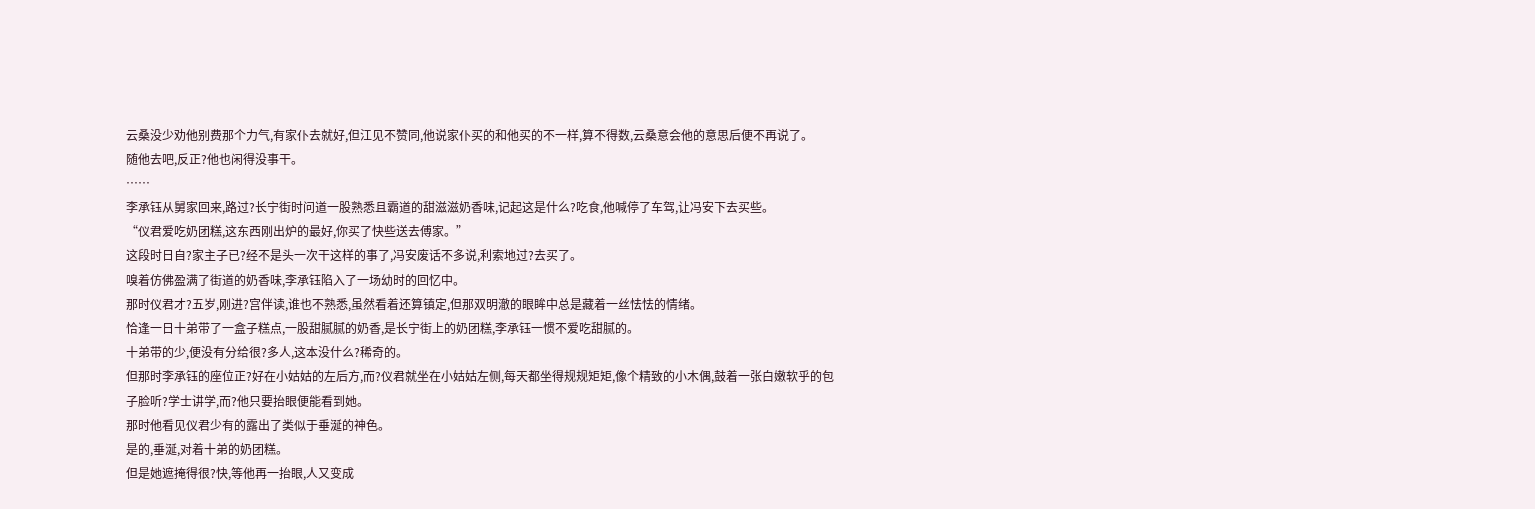云桑没少劝他别费那个力气,有家仆去就好,但江见不赞同,他说家仆买的和他买的不一样,算不得数,云桑意会他的意思后便不再说了。
随他去吧,反正?他也闲得没事干。
……
李承钰从舅家回来,路过?长宁街时问道一股熟悉且霸道的甜滋滋奶香味,记起这是什么?吃食,他喊停了车驾,让冯安下去买些。
“仪君爱吃奶团糕,这东西刚出炉的最好,你买了快些送去傅家。”
这段时日自?家主子已?经不是头一次干这样的事了,冯安废话不多说,利索地过?去买了。
嗅着仿佛盈满了街道的奶香味,李承钰陷入了一场幼时的回忆中。
那时仪君才?五岁,刚进?宫伴读,谁也不熟悉,虽然看着还算镇定,但那双明澈的眼眸中总是藏着一丝怯怯的情绪。
恰逢一日十弟带了一盒子糕点,一股甜腻腻的奶香,是长宁街上的奶团糕,李承钰一惯不爱吃甜腻的。
十弟带的少,便没有分给很?多人,这本没什么?稀奇的。
但那时李承钰的座位正?好在小姑姑的左后方,而?仪君就坐在小姑姑左侧,每天都坐得规规矩矩,像个精致的小木偶,鼓着一张白嫩软乎的包子脸听?学士讲学,而?他只要抬眼便能看到她。
那时他看见仪君少有的露出了类似于垂涎的神色。
是的,垂涎,对着十弟的奶团糕。
但是她遮掩得很?快,等他再一抬眼,人又变成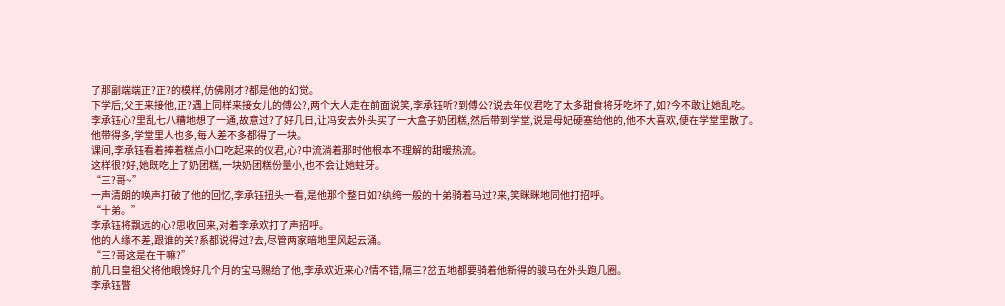了那副端端正?正?的模样,仿佛刚才?都是他的幻觉。
下学后,父王来接他,正?遇上同样来接女儿的傅公?,两个大人走在前面说笑,李承钰听?到傅公?说去年仪君吃了太多甜食将牙吃坏了,如?今不敢让她乱吃。
李承钰心?里乱七八糟地想了一通,故意过?了好几日,让冯安去外头买了一大盒子奶团糕,然后带到学堂,说是母妃硬塞给他的,他不大喜欢,便在学堂里散了。
他带得多,学堂里人也多,每人差不多都得了一块。
课间,李承钰看着捧着糕点小口吃起来的仪君,心?中流淌着那时他根本不理解的甜暖热流。
这样很?好,她既吃上了奶团糕,一块奶团糕份量小,也不会让她蛀牙。
“三?哥~”
一声清朗的唤声打破了他的回忆,李承钰扭头一看,是他那个整日如?纨绔一般的十弟骑着马过?来,笑眯眯地同他打招呼。
“十弟。”
李承钰将飘远的心?思收回来,对着李承欢打了声招呼。
他的人缘不差,跟谁的关?系都说得过?去,尽管两家暗地里风起云涌。
“三?哥这是在干嘛?”
前几日皇祖父将他眼馋好几个月的宝马赐给了他,李承欢近来心?情不错,隔三?岔五地都要骑着他新得的骏马在外头跑几圈。
李承钰瞥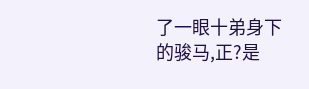了一眼十弟身下的骏马,正?是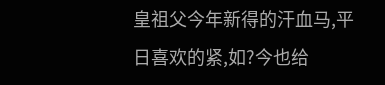皇祖父今年新得的汗血马,平日喜欢的紧,如?今也给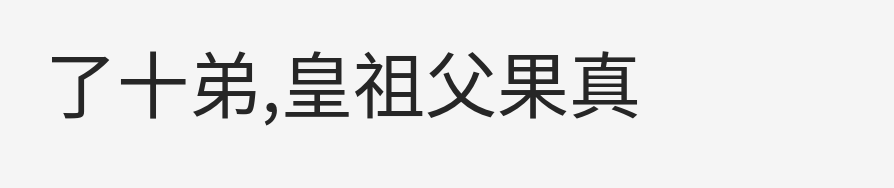了十弟,皇祖父果真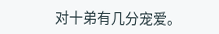对十弟有几分宠爱。